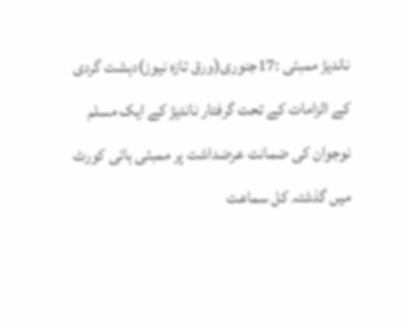ناندیڑ ممبئی :17جنوری(ورق تازہ نیوز)دہشت گردی کے الزامات کے تحت گرفتار ناندیڑ کے ایک مسلم نوجوان کی ضمانت عرضداشت پر ممبئی ہائی کورٹ میں گذشتہ کل سماعت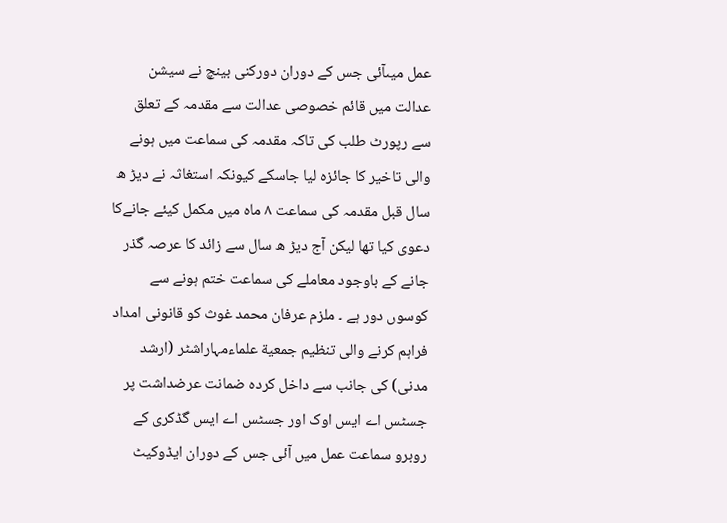عمل میںآئی جس کے دوران دورکنی بینچ نے سیشن عدالت میں قائم خصوصی عدالت سے مقدمہ کے تعلق سے رپورٹ طلب کی تاکہ مقدمہ کی سماعت میں ہونے والی تاخیر کا جائزہ لیا جاسکے کیونکہ استغاثہ نے دیڑ ھ سال قبل مقدمہ کی سماعت ۸ ماہ میں مکمل کیئے جانےکا دعوی کیا تھا لیکن آج دیڑ ھ سال سے زائد کا عرصہ گذر جانے کے باوجود معاملے کی سماعت ختم ہونے سے کوسوں دور ہے ۔ ملزم عرفان محمد غوث کو قانونی امداد فراہم کرنے والی تنظیم جمعیة علماءمہاراشٹر (ارشد مدنی) کی جانب سے داخل کردہ ضمانت عرضداشت پر جسٹس اے ایس اوک اور جسٹس اے ایس گڈکری کے روبرو سماعت عمل میں آئی جس کے دوران ایڈوکیٹ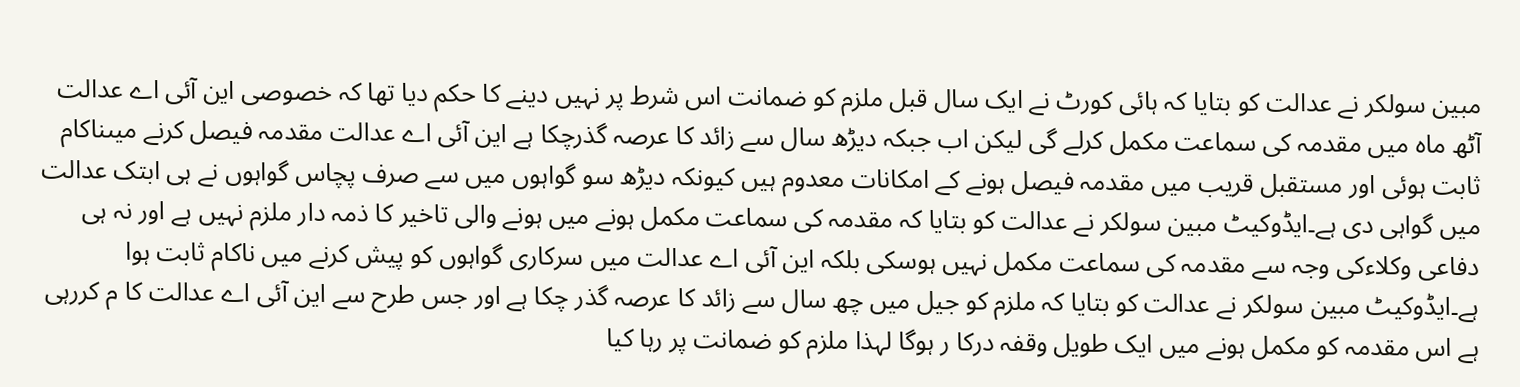مبین سولکر نے عدالت کو بتایا کہ ہائی کورٹ نے ایک سال قبل ملزم کو ضمانت اس شرط پر نہیں دینے کا حکم دیا تھا کہ خصوصی این آئی اے عدالت آٹھ ماہ میں مقدمہ کی سماعت مکمل کرلے گی لیکن اب جبکہ دیڑھ سال سے زائد کا عرصہ گذرچکا ہے این آئی اے عدالت مقدمہ فیصل کرنے میںناکام ثابت ہوئی اور مستقبل قریب میں مقدمہ فیصل ہونے کے امکانات معدوم ہیں کیونکہ دیڑھ سو گواہوں میں سے صرف پچاس گواہوں نے ہی ابتک عدالت میں گواہی دی ہے۔ایڈوکیٹ مبین سولکر نے عدالت کو بتایا کہ مقدمہ کی سماعت مکمل ہونے میں ہونے والی تاخیر کا ذمہ دار ملزم نہیں ہے اور نہ ہی دفاعی وکلاءکی وجہ سے مقدمہ کی سماعت مکمل نہیں ہوسکی بلکہ این آئی اے عدالت میں سرکاری گواہوں کو پیش کرنے میں ناکام ثابت ہوا ہے۔ایڈوکیٹ مبین سولکر نے عدالت کو بتایا کہ ملزم کو جیل میں چھ سال سے زائد کا عرصہ گذر چکا ہے اور جس طرح سے این آئی اے عدالت کا م کررہی ہے اس مقدمہ کو مکمل ہونے میں ایک طویل وقفہ درکا ر ہوگا لہذا ملزم کو ضمانت پر رہا کیا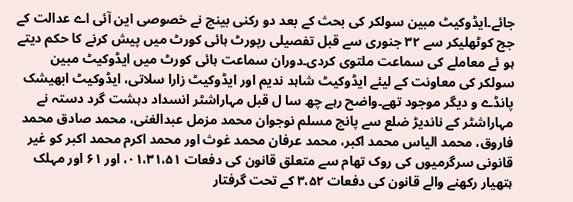جائے۔ایڈوکیٹ مبین سولکر کی بحث کے بعد دو رکنی بینچ نے خصوصی این آئی اے عدالت کے جج کوٹھلیکر سے ۳۲ جنوری سے قبل تفصیلی رپورٹ ہائی کورٹ میں پیش کرنے کا حکم دیتے ہو ئے معاملے کی سماعت ملتوی کردی۔دوران سماعت ہائی کورٹ میں ایڈوکیٹ مبین سولکر کی معاونت کے لیئے ایڈوکیٹ شاہد ندیم اور ایڈوکیٹ زارا سلاتی، ایڈوکیٹ ابھیشک پانڈے و دیگر موجود تھے۔واضح رہے چھ سا ل قبل مہاراشٹر انسداد دہشت گرد دستہ نے مہاراشٹر کے ناندیڑ ضلع سے پانچ مسلم نوجوان محمد مزمل عبدالغنی، محمد صادق محمد فاروق، محمد الیاس محمد اکبر، محمد عرفان محمد غوث اور محمد اکرم محمد اکبر کو غیر قانونی سرگرمیوں کی روک تھام سے متعلق قانون کی دفعات ۰۱،۳۱،۵۱، اور ۶۱ اور مہلک ہتھیار رکھنے والے قانون کی دفعات ۳،۵۲ کے تحت گرفتار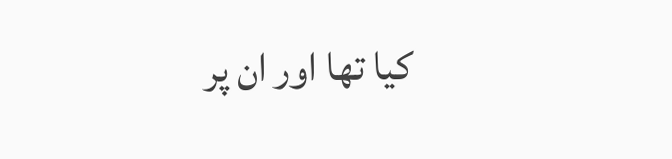کیا تھا اور ان پر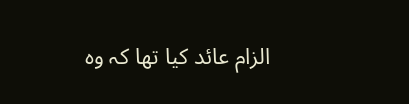الزام عائد کیا تھا کہ وہ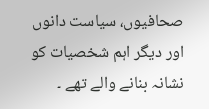صحافیوں، سیاست دانوں اور دیگر اہم شخصیات کو نشانہ بنانے والے تھے ۔